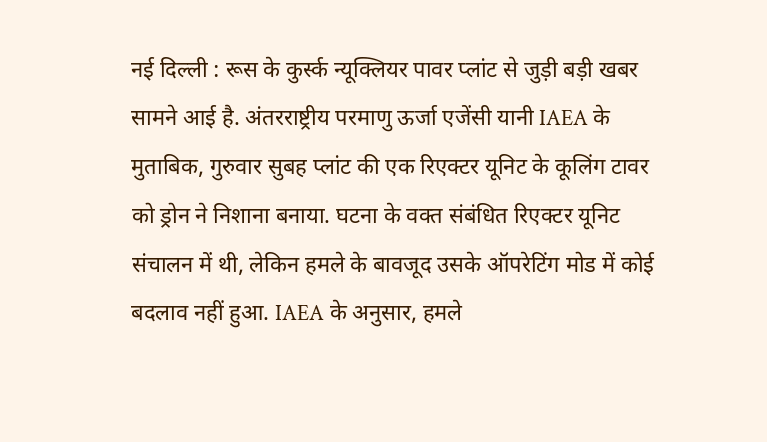नई दिल्ली : रूस के कुर्स्क न्यूक्लियर पावर प्लांट से जुड़ी बड़ी खबर सामने आई है. अंतरराष्ट्रीय परमाणु ऊर्जा एजेंसी यानी IAEA के मुताबिक, गुरुवार सुबह प्लांट की एक रिएक्टर यूनिट के कूलिंग टावर को ड्रोन ने निशाना बनाया. घटना के वक्त संबंधित रिएक्टर यूनिट संचालन में थी, लेकिन हमले के बावजूद उसके ऑपरेटिंग मोड में कोई बदलाव नहीं हुआ. IAEA के अनुसार, हमले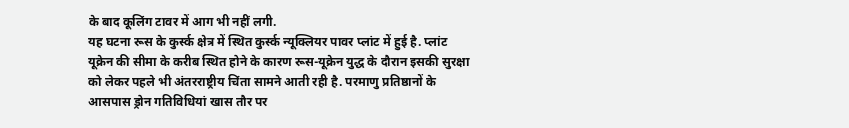के बाद कूलिंग टावर में आग भी नहीं लगी.
यह घटना रूस के कुर्स्क क्षेत्र में स्थित कुर्स्क न्यूक्लियर पावर प्लांट में हुई है. प्लांट यूक्रेन की सीमा के करीब स्थित होने के कारण रूस-यूक्रेन युद्ध के दौरान इसकी सुरक्षा को लेकर पहले भी अंतरराष्ट्रीय चिंता सामने आती रही है. परमाणु प्रतिष्ठानों के आसपास ड्रोन गतिविधियां खास तौर पर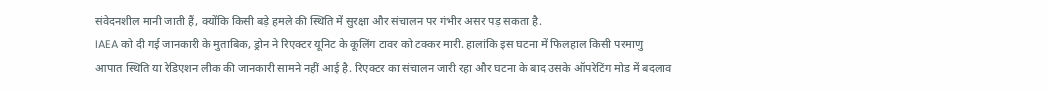संवेदनशील मानी जाती हैं, क्योंकि किसी बड़े हमले की स्थिति में सुरक्षा और संचालन पर गंभीर असर पड़ सकता है.
IAEA को दी गई जानकारी के मुताबिक, ड्रोन ने रिएक्टर यूनिट के कूलिंग टावर को टक्कर मारी. हालांकि इस घटना में फिलहाल किसी परमाणु आपात स्थिति या रेडिएशन लीक की जानकारी सामने नहीं आई है. रिएक्टर का संचालन जारी रहा और घटना के बाद उसके ऑपरेटिंग मोड में बदलाव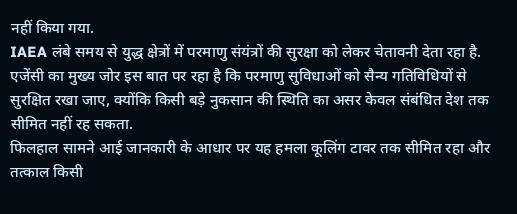नहीं किया गया.
IAEA लंबे समय से युद्ध क्षेत्रों में परमाणु संयंत्रों की सुरक्षा को लेकर चेतावनी देता रहा है. एजेंसी का मुख्य जोर इस बात पर रहा है कि परमाणु सुविधाओं को सैन्य गतिविधियों से सुरक्षित रखा जाए, क्योंकि किसी बड़े नुकसान की स्थिति का असर केवल संबंधित देश तक सीमित नहीं रह सकता.
फिलहाल सामने आई जानकारी के आधार पर यह हमला कूलिंग टावर तक सीमित रहा और तत्काल किसी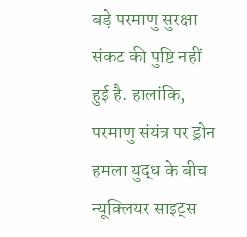बड़े परमाणु सुरक्षा संकट की पुष्टि नहीं हुई है. हालांकि, परमाणु संयंत्र पर ड्रोन हमला युद्ध के बीच न्यूक्लियर साइट्स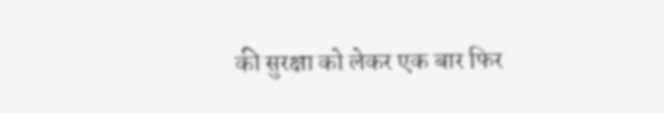की सुरक्षा को लेकर एक बार फिर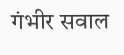गंभीर सवाल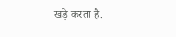खड़े करता है.